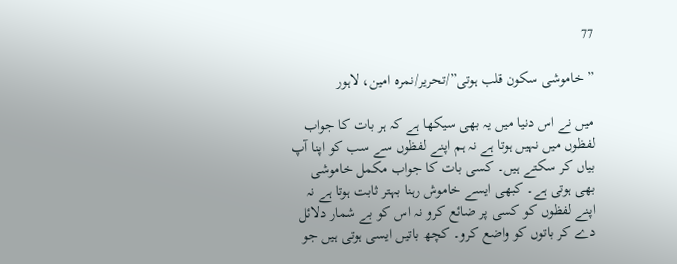77

” خاموشی سکون قلب ہوتی”/تحریر/نمرہ امین، لاہور

میں نے اس دنیا میں یہ بھی سیکھا ہے کہ ہر بات کا جواب لفظوں میں نہیں ہوتا ہے نہ ہم اپنے لفظوں سے سب کو اپنا آپ بیاں کر سکتے ہیں۔ کسی بات کا جواب مکمل خاموشی بھی ہوتی ہے۔ کبھی ایسے خاموش رہنا بہتر ثابت ہوتا ہے نہ اپنے لفظوں کو کسی پر ضائع کرو نہ اس کو بے شمار دلائل دے کر باتوں کو واضع کرو۔ کچھ باتیں ایسی ہوتی ہیں جو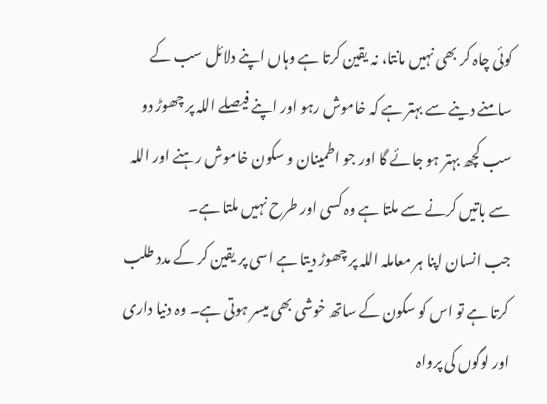کوئی چاہ کر بھی نہیں مانتا، نہ یقین کرتا ہے وہاں اپنے دلائل سب کے سامنے دینے سے بہتر ہے کہ خاموش رہو اور اپنے فیصلے اللہ پر چھوڑ دو سب کچھ بہتر ہو جائے گا اور جو اطمینان و سکون خاموش رہنے اور اللہ سے باتیں کرنے سے ملتا ہے وہ کسی اور طرح نہیں ملتا ہے۔
جب انسان اپنا ہر معاملہ اللہ پر چھوڑ دیتا ہے اسی پر یقین کر کے مدد طلب کرتا ہے تو اس کو سکون کے ساتھ خوشی بھی میسر ہوتی ہے۔ وہ دنیا داری اور لوگوں کی پرواہ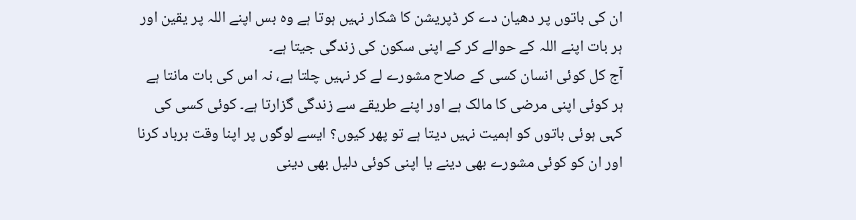ان کی باتوں پر دھیان دے کر ڈپریشن کا شکار نہیں ہوتا ہے وہ بس اپنے اللہ پر یقین اور ہر بات اپنے اللہ کے حوالے کر کے اپنی سکون کی زندگی جیتا ہے۔
آج کل کوئی انسان کسی کے صلاح مشورے لے کر نہیں چلتا ہے، نہ اس کی بات مانتا ہے ہر کوئی اپنی مرضی کا مالک ہے اور اپنے طریقے سے زندگی گزارتا ہے۔ کوئی کسی کی کہی ہوئی باتوں کو اہمیت نہیں دیتا ہے تو پھر کیوں؟ ایسے لوگوں پر اپنا وقت برباد کرنا اور ان کو کوئی مشورے بھی دینے یا اپنی کوئی دلیل بھی دینی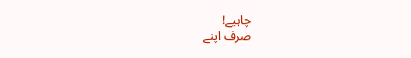چاہیے!
صرف اپنے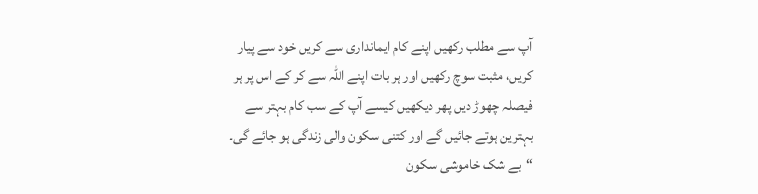آپ سے مطلب رکھیں اپنے کام ایمانداری سے کریں خود سے پیار کریں، مثبت سوچ رکھیں اور ہر بات اپنے اللہ سے کر کے اس پر ہر فیصلہ چھوڑ دیں پھر دیکھیں کیسے آپ کے سب کام بہتر سے بہترین ہوتے جائیں گے اور کتنی سکون والی زندگی ہو جائے گی۔
“بے شک خاموشی سکون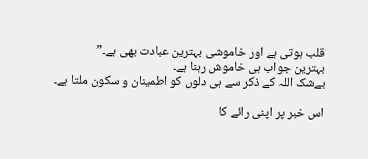قلب ہوتی ہے اور خاموشی بہترین عبادت بھی ہے۔”
بہترین جواب ہی خاموش رہنا ہے۔
بےشک اللہ کے ذکر سے ہی دلوں کو اطمینان و سکون ملتا ہے۔

اس خبر پر اپنی رائے کا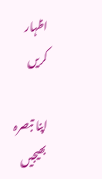اظہار کریں

اپنا تبصرہ بھیجیں